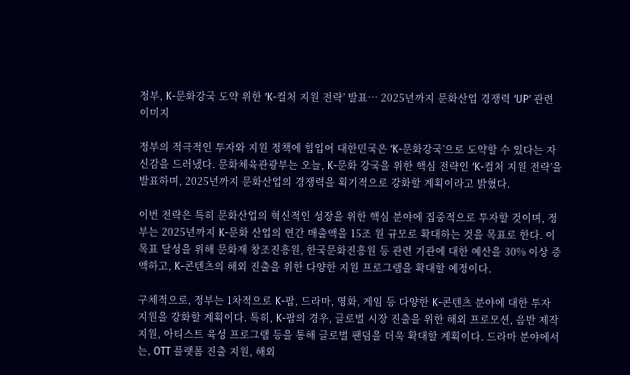정부, K-문화강국 도약 위한 ‘K-컬처 지원 전략’ 발표… 2025년까지 문화산업 경쟁력 ‘UP’ 관련 이미지

정부의 적극적인 투자와 지원 정책에 힘입어 대한민국은 ‘K-문화강국’으로 도약할 수 있다는 자신감을 드러냈다. 문화체육관광부는 오늘, K-문화 강국을 위한 핵심 전략인 ‘K-컬처 지원 전략’을 발표하며, 2025년까지 문화산업의 경쟁력을 획기적으로 강화할 계획이라고 밝혔다.

이번 전략은 특히 문화산업의 혁신적인 성장을 위한 핵심 분야에 집중적으로 투자할 것이며, 정부는 2025년까지 K-문화 산업의 연간 매출액을 15조 원 규모로 확대하는 것을 목표로 한다. 이 목표 달성을 위해 문화재 창조진흥원, 한국문화진흥원 등 관련 기관에 대한 예산을 30% 이상 증액하고, K-콘텐츠의 해외 진출을 위한 다양한 지원 프로그램을 확대할 예정이다.

구체적으로, 정부는 1차적으로 K-팝, 드라마, 영화, 게임 등 다양한 K-콘텐츠 분야에 대한 투자 지원을 강화할 계획이다. 특히, K-팝의 경우, 글로벌 시장 진출을 위한 해외 프로모션, 음반 제작 지원, 아티스트 육성 프로그램 등을 통해 글로벌 팬덤을 더욱 확대할 계획이다. 드라마 분야에서는, OTT 플랫폼 진출 지원, 해외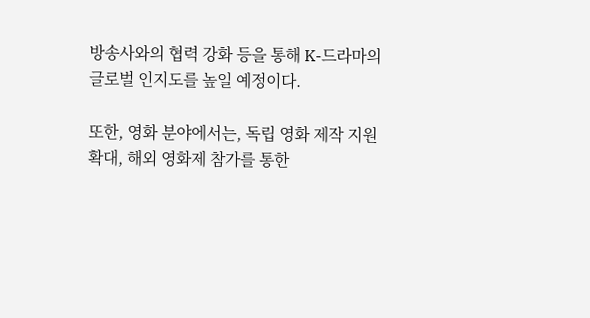방송사와의 협력 강화 등을 통해 K-드라마의 글로벌 인지도를 높일 예정이다.

또한, 영화 분야에서는, 독립 영화 제작 지원 확대, 해외 영화제 참가를 통한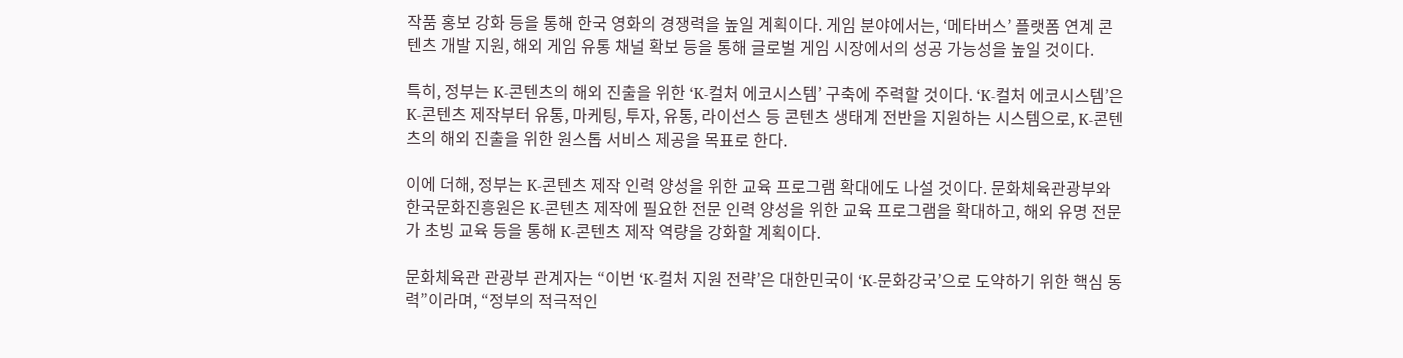작품 홍보 강화 등을 통해 한국 영화의 경쟁력을 높일 계획이다. 게임 분야에서는, ‘메타버스’ 플랫폼 연계 콘텐츠 개발 지원, 해외 게임 유통 채널 확보 등을 통해 글로벌 게임 시장에서의 성공 가능성을 높일 것이다.

특히, 정부는 K-콘텐츠의 해외 진출을 위한 ‘K-컬처 에코시스템’ 구축에 주력할 것이다. ‘K-컬처 에코시스템’은 K-콘텐츠 제작부터 유통, 마케팅, 투자, 유통, 라이선스 등 콘텐츠 생태계 전반을 지원하는 시스템으로, K-콘텐츠의 해외 진출을 위한 원스톱 서비스 제공을 목표로 한다.

이에 더해, 정부는 K-콘텐츠 제작 인력 양성을 위한 교육 프로그램 확대에도 나설 것이다. 문화체육관광부와 한국문화진흥원은 K-콘텐츠 제작에 필요한 전문 인력 양성을 위한 교육 프로그램을 확대하고, 해외 유명 전문가 초빙 교육 등을 통해 K-콘텐츠 제작 역량을 강화할 계획이다.

문화체육관 관광부 관계자는 “이번 ‘K-컬처 지원 전략’은 대한민국이 ‘K-문화강국’으로 도약하기 위한 핵심 동력”이라며, “정부의 적극적인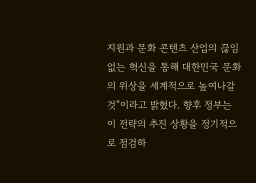지원과 문화 콘텐츠 산업의 끊임없는 혁신을 통해 대한민국 문화의 위상을 세계적으로 높여나갈 것”이라고 밝혔다. 향후 정부는 이 전략의 추진 상황을 정기적으로 점검하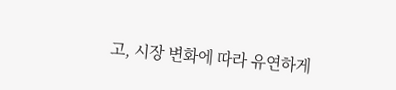고, 시장 변화에 따라 유연하게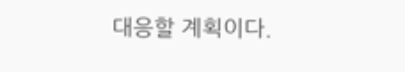대응할 계획이다.